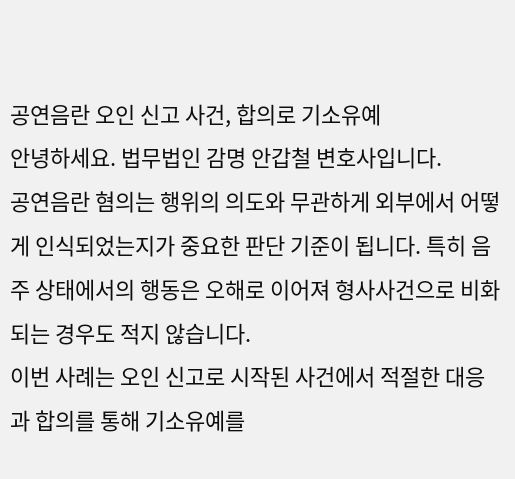공연음란 오인 신고 사건, 합의로 기소유예
안녕하세요. 법무법인 감명 안갑철 변호사입니다.
공연음란 혐의는 행위의 의도와 무관하게 외부에서 어떻게 인식되었는지가 중요한 판단 기준이 됩니다. 특히 음주 상태에서의 행동은 오해로 이어져 형사사건으로 비화되는 경우도 적지 않습니다.
이번 사례는 오인 신고로 시작된 사건에서 적절한 대응과 합의를 통해 기소유예를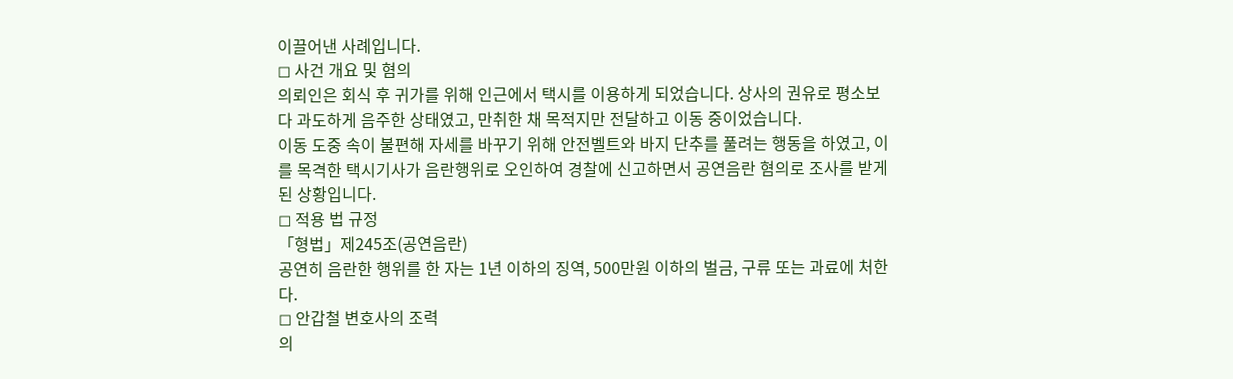이끌어낸 사례입니다.
◻ 사건 개요 및 혐의
의뢰인은 회식 후 귀가를 위해 인근에서 택시를 이용하게 되었습니다. 상사의 권유로 평소보다 과도하게 음주한 상태였고, 만취한 채 목적지만 전달하고 이동 중이었습니다.
이동 도중 속이 불편해 자세를 바꾸기 위해 안전벨트와 바지 단추를 풀려는 행동을 하였고, 이를 목격한 택시기사가 음란행위로 오인하여 경찰에 신고하면서 공연음란 혐의로 조사를 받게 된 상황입니다.
◻ 적용 법 규정
「형법」제245조(공연음란)
공연히 음란한 행위를 한 자는 1년 이하의 징역, 500만원 이하의 벌금, 구류 또는 과료에 처한다.
◻ 안갑철 변호사의 조력
의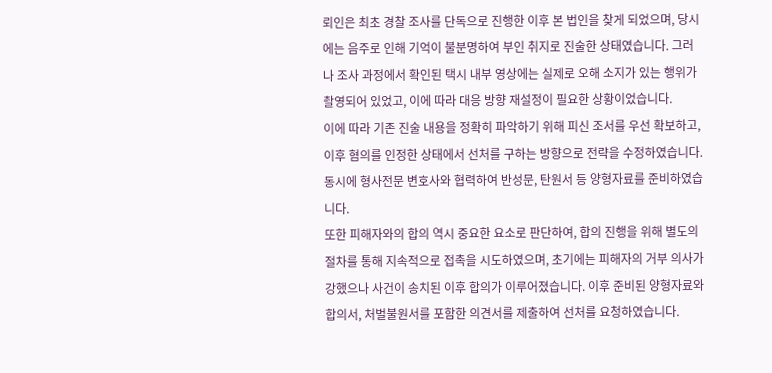뢰인은 최초 경찰 조사를 단독으로 진행한 이후 본 법인을 찾게 되었으며, 당시에는 음주로 인해 기억이 불분명하여 부인 취지로 진술한 상태였습니다. 그러나 조사 과정에서 확인된 택시 내부 영상에는 실제로 오해 소지가 있는 행위가 촬영되어 있었고, 이에 따라 대응 방향 재설정이 필요한 상황이었습니다.
이에 따라 기존 진술 내용을 정확히 파악하기 위해 피신 조서를 우선 확보하고, 이후 혐의를 인정한 상태에서 선처를 구하는 방향으로 전략을 수정하였습니다. 동시에 형사전문 변호사와 협력하여 반성문, 탄원서 등 양형자료를 준비하였습니다.
또한 피해자와의 합의 역시 중요한 요소로 판단하여, 합의 진행을 위해 별도의 절차를 통해 지속적으로 접촉을 시도하였으며, 초기에는 피해자의 거부 의사가 강했으나 사건이 송치된 이후 합의가 이루어졌습니다. 이후 준비된 양형자료와 합의서, 처벌불원서를 포함한 의견서를 제출하여 선처를 요청하였습니다.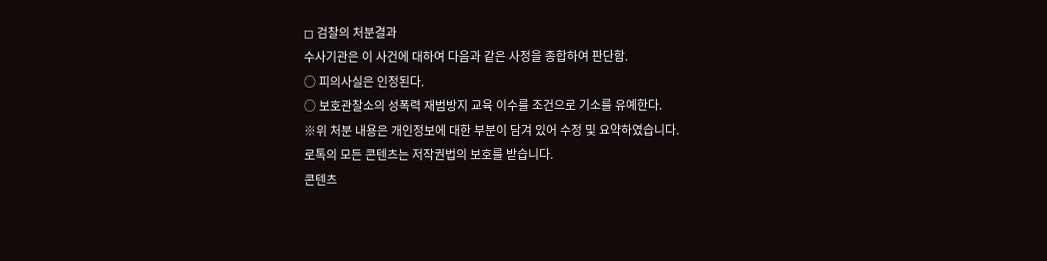◻ 검찰의 처분결과
수사기관은 이 사건에 대하여 다음과 같은 사정을 종합하여 판단함.
○ 피의사실은 인정된다.
○ 보호관찰소의 성폭력 재범방지 교육 이수를 조건으로 기소를 유예한다.
※위 처분 내용은 개인정보에 대한 부분이 담겨 있어 수정 및 요약하였습니다.
로톡의 모든 콘텐츠는 저작권법의 보호를 받습니다.
콘텐츠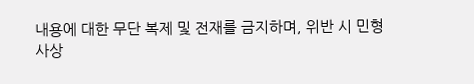내용에 대한 무단 복제 및 전재를 금지하며, 위반 시 민형사상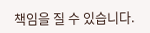책임을 질 수 있습니다.